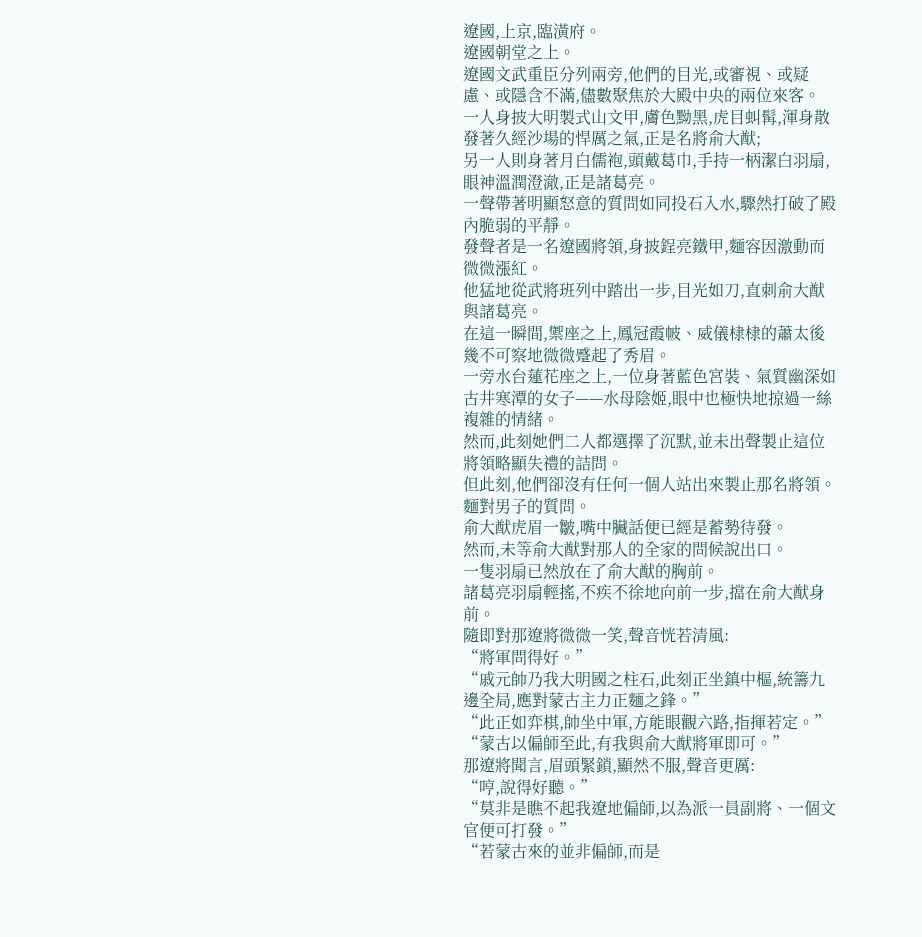遼國,上京,臨潢府。
遼國朝堂之上。
遼國文武重臣分列兩旁,他們的目光,或審視、或疑慮、或隱含不滿,儘數聚焦於大殿中央的兩位來客。
一人身披大明製式山文甲,膚色黝黑,虎目虯髯,渾身散發著久經沙場的悍厲之氣,正是名將俞大猷;
另一人則身著月白儒袍,頭戴葛巾,手持一柄潔白羽扇,眼神溫潤澄澈,正是諸葛亮。
一聲帶著明顯怒意的質問如同投石入水,驟然打破了殿內脆弱的平靜。
發聲者是一名遼國將領,身披鋥亮鐵甲,麵容因激動而微微漲紅。
他猛地從武將班列中踏出一步,目光如刀,直刺俞大猷與諸葛亮。
在這一瞬間,禦座之上,鳳冠霞帔、威儀棣棣的蕭太後幾不可察地微微蹙起了秀眉。
一旁水台蓮花座之上,一位身著藍色宮裝、氣質幽深如古井寒潭的女子——水母陰姬,眼中也極快地掠過一絲複雜的情緒。
然而,此刻她們二人都選擇了沉默,並未出聲製止這位將領略顯失禮的詰問。
但此刻,他們卻沒有任何一個人站出來製止那名將領。
麵對男子的質問。
俞大猷虎眉一皺,嘴中臟話便已經是蓄勢待發。
然而,未等俞大猷對那人的全家的問候說出口。
一隻羽扇已然放在了俞大猷的胸前。
諸葛亮羽扇輕搖,不疾不徐地向前一步,擋在俞大猷身前。
隨即對那遼將微微一笑,聲音恍若清風:
“將軍問得好。”
“戚元帥乃我大明國之柱石,此刻正坐鎮中樞,統籌九邊全局,應對蒙古主力正麵之鋒。”
“此正如弈棋,帥坐中軍,方能眼觀六路,指揮若定。”
“蒙古以偏師至此,有我與俞大猷將軍即可。”
那遼將聞言,眉頭緊鎖,顯然不服,聲音更厲:
“哼,說得好聽。”
“莫非是瞧不起我遼地偏師,以為派一員副將、一個文官便可打發。”
“若蒙古來的並非偏師,而是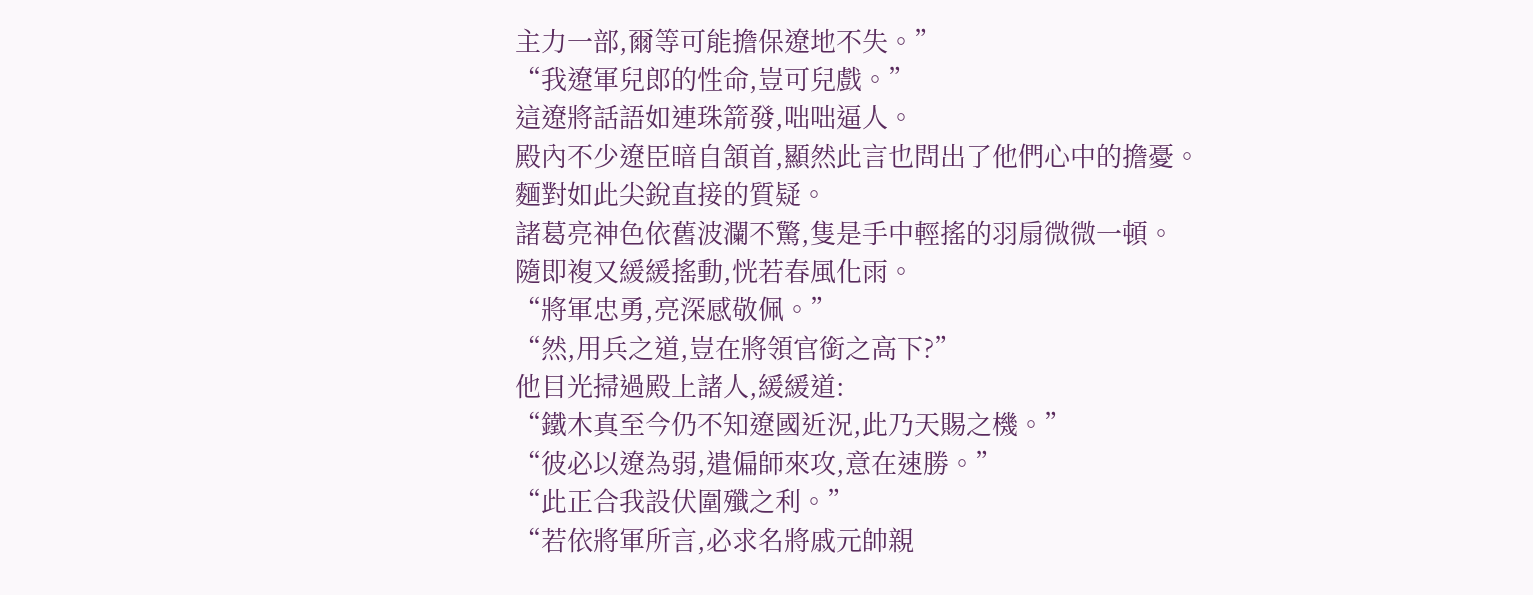主力一部,爾等可能擔保遼地不失。”
“我遼軍兒郎的性命,豈可兒戲。”
這遼將話語如連珠箭發,咄咄逼人。
殿內不少遼臣暗自頷首,顯然此言也問出了他們心中的擔憂。
麵對如此尖銳直接的質疑。
諸葛亮神色依舊波瀾不驚,隻是手中輕搖的羽扇微微一頓。
隨即複又緩緩搖動,恍若春風化雨。
“將軍忠勇,亮深感敬佩。”
“然,用兵之道,豈在將領官銜之高下?”
他目光掃過殿上諸人,緩緩道:
“鐵木真至今仍不知遼國近況,此乃天賜之機。”
“彼必以遼為弱,遣偏師來攻,意在速勝。”
“此正合我設伏圍殲之利。”
“若依將軍所言,必求名將戚元帥親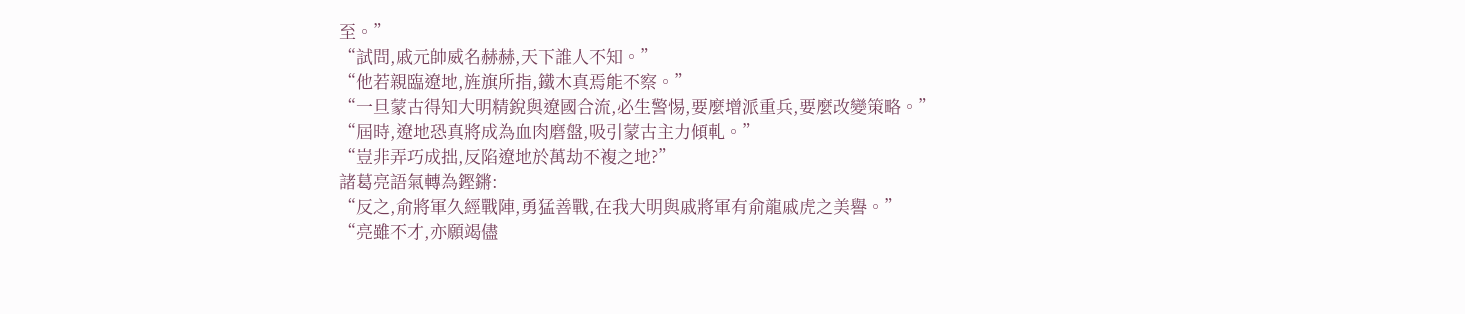至。”
“試問,戚元帥威名赫赫,天下誰人不知。”
“他若親臨遼地,旌旗所指,鐵木真焉能不察。”
“一旦蒙古得知大明精銳與遼國合流,必生警惕,要麼增派重兵,要麼改變策略。”
“屆時,遼地恐真將成為血肉磨盤,吸引蒙古主力傾軋。”
“豈非弄巧成拙,反陷遼地於萬劫不複之地?”
諸葛亮語氣轉為鏗鏘:
“反之,俞將軍久經戰陣,勇猛善戰,在我大明與戚將軍有俞龍戚虎之美譽。”
“亮雖不才,亦願竭儘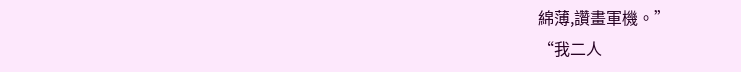綿薄,讚畫軍機。”
“我二人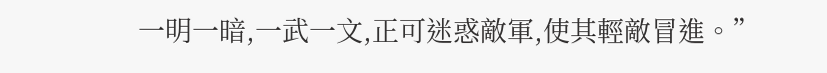一明一暗,一武一文,正可迷惑敵軍,使其輕敵冒進。”